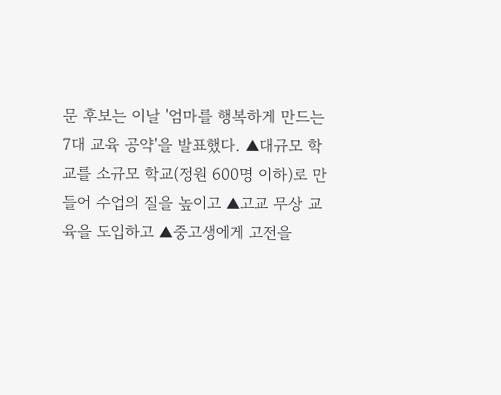문 후보는 이날 '엄마를 행복하게 만드는 7대 교육 공약'을 발표했다. ▲대규모 학교를 소규모 학교(정원 600명 이하)로 만들어 수업의 질을 높이고 ▲고교 무상 교육을 도입하고 ▲중고생에게 고전을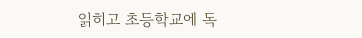읽히고 초등학교에 독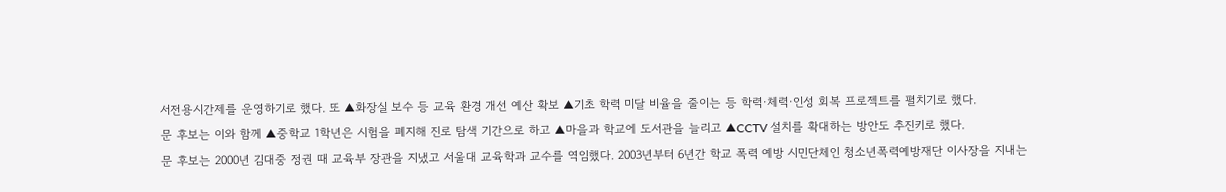서전용시간제를 운영하기로 했다. 또 ▲화장실 보수 등 교육 환경 개선 예산 확보 ▲기초 학력 미달 비율을 줄이는 등 학력·체력·인성 회복 프로젝트를 펼치기로 했다.
문 후보는 이와 함께 ▲중학교 1학년은 시험을 폐지해 진로 탐색 기간으로 하고 ▲마을과 학교에 도서관을 늘리고 ▲CCTV 설치를 확대하는 방안도 추진키로 했다.
문 후보는 2000년 김대중 정권 때 교육부 장관을 지냈고 서울대 교육학과 교수를 역임했다. 2003년부터 6년간 학교 폭력 예방 시민단체인 청소년폭력예방재단 이사장을 지내는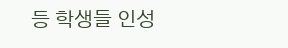등 학생들 인성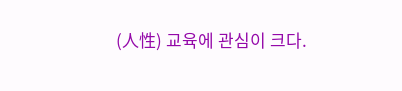(人性) 교육에 관심이 크다.